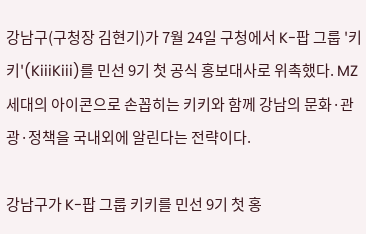강남구(구청장 김현기)가 7월 24일 구청에서 K-팝 그룹 '키키'(KiiiKiii)를 민선 9기 첫 공식 홍보대사로 위촉했다. MZ세대의 아이콘으로 손꼽히는 키키와 함께 강남의 문화·관광·정책을 국내외에 알린다는 전략이다.

강남구가 K-팝 그룹 키키를 민선 9기 첫 홍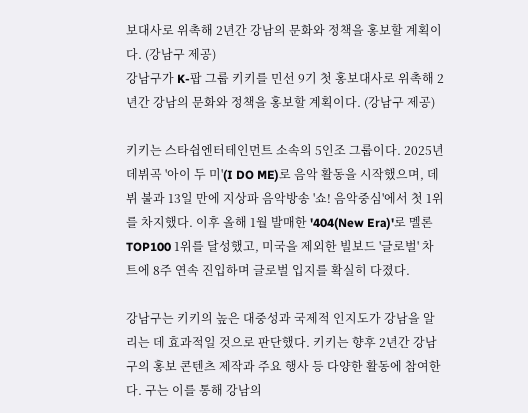보대사로 위촉해 2년간 강남의 문화와 정책을 홍보할 계획이다. (강남구 제공)
강남구가 K-팝 그룹 키키를 민선 9기 첫 홍보대사로 위촉해 2년간 강남의 문화와 정책을 홍보할 계획이다. (강남구 제공)

키키는 스타쉽엔터테인먼트 소속의 5인조 그룹이다. 2025년 데뷔곡 '아이 두 미'(I DO ME)로 음악 활동을 시작했으며, 데뷔 불과 13일 만에 지상파 음악방송 '쇼! 음악중심'에서 첫 1위를 차지했다. 이후 올해 1월 발매한 '404(New Era)'로 멜론 TOP100 1위를 달성했고, 미국을 제외한 빌보드 '글로벌' 차트에 8주 연속 진입하며 글로벌 입지를 확실히 다졌다.

강남구는 키키의 높은 대중성과 국제적 인지도가 강남을 알리는 데 효과적일 것으로 판단했다. 키키는 향후 2년간 강남구의 홍보 콘텐츠 제작과 주요 행사 등 다양한 활동에 참여한다. 구는 이를 통해 강남의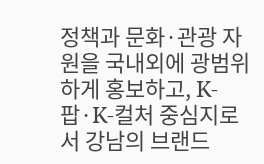정책과 문화·관광 자원을 국내외에 광범위하게 홍보하고, K-팝·K-컬처 중심지로서 강남의 브랜드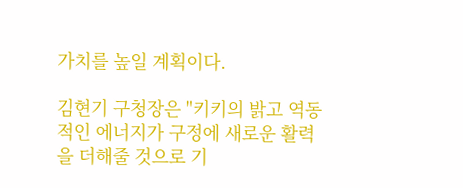가치를 높일 계획이다.

김현기 구청장은 "키키의 밝고 역동적인 에너지가 구정에 새로운 활력을 더해줄 것으로 기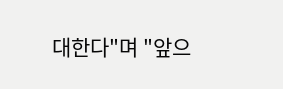대한다"며 "앞으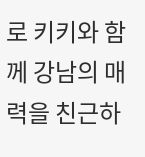로 키키와 함께 강남의 매력을 친근하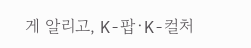게 알리고, K-팝·K-컬처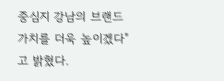중심지 강남의 브랜드 가치를 더욱 높이겠다"고 밝혔다.